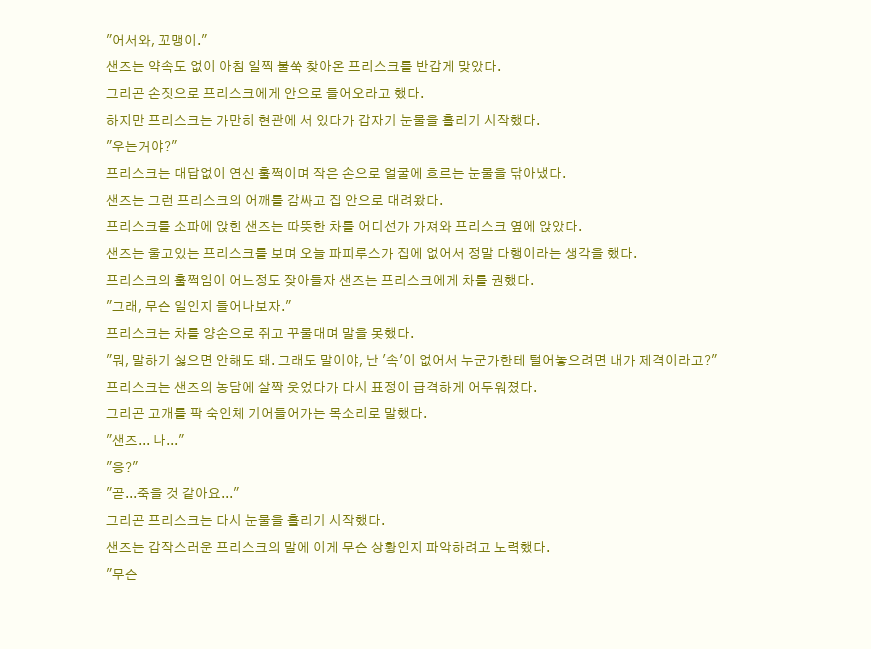"어서와, 꼬맹이."
샌즈는 약속도 없이 아침 일찍 불쑥 찾아온 프리스크를 반갑게 맞았다.
그리곤 손짓으로 프리스크에게 안으로 들어오라고 했다.
하지만 프리스크는 가만히 현관에 서 있다가 갑자기 눈물을 흘리기 시작했다.
"우는거야?"
프리스크는 대답없이 연신 훌쩍이며 작은 손으로 얼굴에 흐르는 눈물을 닦아냈다.
샌즈는 그런 프리스크의 어깨를 감싸고 집 안으로 대려왔다.
프리스크를 소파에 앉힌 샌즈는 따뜻한 차를 어디선가 가져와 프리스크 옆에 앉았다.
샌즈는 울고있는 프리스크를 보며 오늘 파피루스가 집에 없어서 정말 다행이라는 생각을 했다.
프리스크의 훌쩍임이 어느정도 잦아들자 샌즈는 프리스크에게 차를 권했다.
"그래, 무슨 일인지 들어나보자."
프리스크는 차를 양손으로 쥐고 꾸물대며 말을 못했다.
"뭐, 말하기 싫으면 안해도 돼. 그래도 말이야, 난 '속'이 없어서 누군가한테 털어놓으려면 내가 제격이라고?"
프리스크는 샌즈의 농담에 살짝 웃었다가 다시 표정이 급격하게 어두워졌다.
그리곤 고개를 팍 숙인체 기어들어가는 목소리로 말했다.
"샌즈... 나..."
"응?"
"곧...죽을 것 같아요..."
그리곤 프리스크는 다시 눈물을 흘리기 시작했다.
샌즈는 갑작스러운 프리스크의 말에 이게 무슨 상황인지 파악하려고 노력했다.
"무슨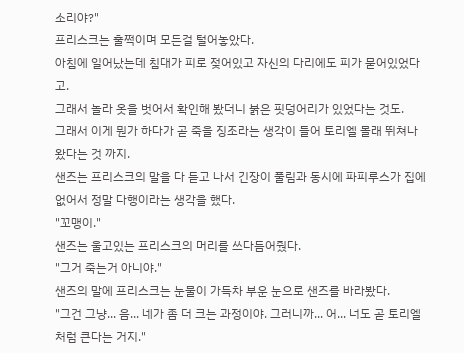소리야?"
프리스크는 훌쩍이며 모든걸 털어놓았다.
아침에 일어났는데 침대가 피로 젖어있고 자신의 다리에도 피가 묻어있었다고.
그래서 놀라 옷을 벗어서 확인해 봤더니 붉은 핏덩어리가 있었다는 것도.
그래서 이게 뭔가 하다가 곧 죽을 징조라는 생각이 들어 토리엘 몰래 뛰쳐나왔다는 것 까지.
샌즈는 프리스크의 말을 다 듣고 나서 긴장이 풀림과 동시에 파피루스가 집에 없어서 정말 다행이라는 생각을 했다.
"꼬맹이."
샌즈는 울고있는 프리스크의 머리를 쓰다듬어줬다.
"그거 죽는거 아니야."
샌즈의 말에 프리스크는 눈물이 가득차 부운 눈으로 샌즈를 바라봤다.
"그건 그냥... 음... 네가 좀 더 크는 과정이야. 그러니까... 어... 너도 곧 토리엘처럼 큰다는 거지."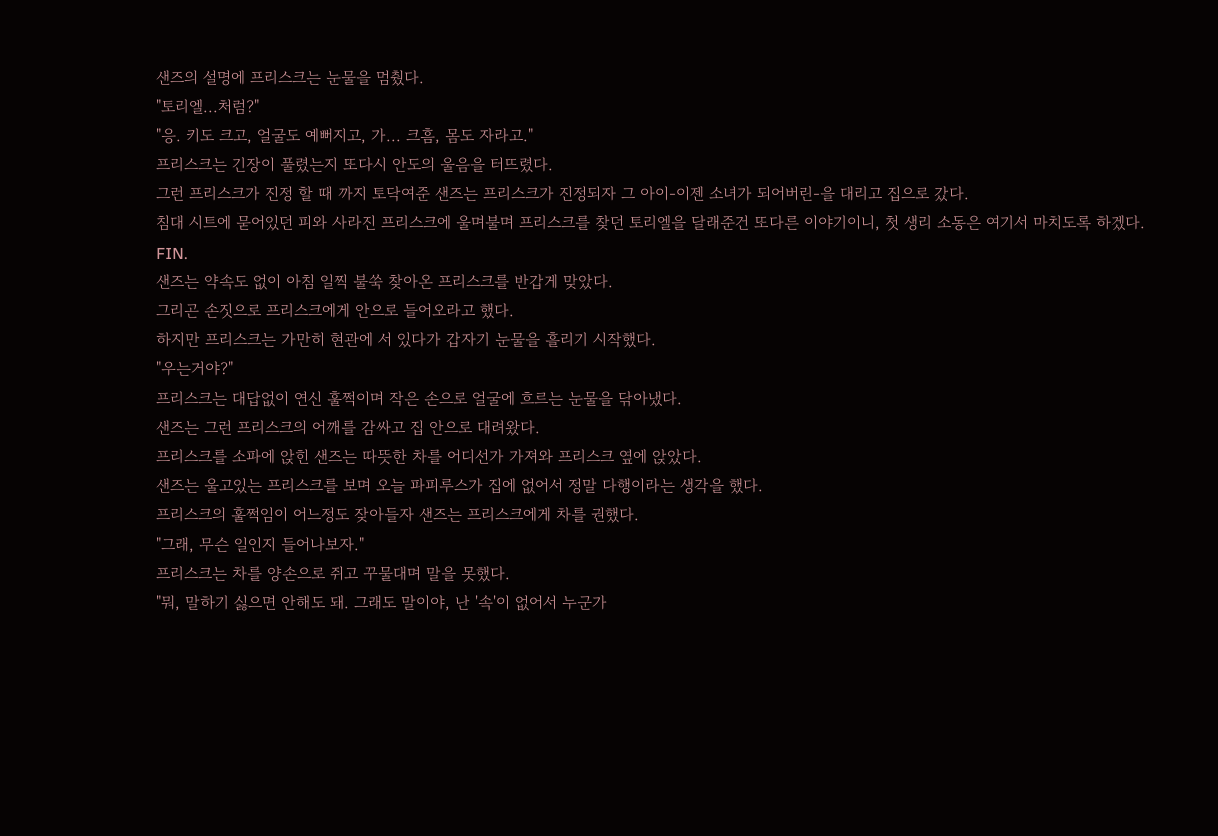샌즈의 설명에 프리스크는 눈물을 멈췄다.
"토리엘...처럼?"
"응. 키도 크고, 얼굴도 예뻐지고, 가... 크흠, 몸도 자라고."
프리스크는 긴장이 풀렸는지 또다시 안도의 울음을 터뜨렸다.
그런 프리스크가 진정 할 때 까지 토닥여준 샌즈는 프리스크가 진정되자 그 아이-이젠 소녀가 되어버린-을 대리고 집으로 갔다.
침대 시트에 묻어있던 피와 사라진 프리스크에 울며불며 프리스크를 찾던 토리엘을 달래준건 또다른 이야기이니, 첫 생리 소동은 여기서 마치도록 하겠다.
FIN.
샌즈는 약속도 없이 아침 일찍 불쑥 찾아온 프리스크를 반갑게 맞았다.
그리곤 손짓으로 프리스크에게 안으로 들어오라고 했다.
하지만 프리스크는 가만히 현관에 서 있다가 갑자기 눈물을 흘리기 시작했다.
"우는거야?"
프리스크는 대답없이 연신 훌쩍이며 작은 손으로 얼굴에 흐르는 눈물을 닦아냈다.
샌즈는 그런 프리스크의 어깨를 감싸고 집 안으로 대려왔다.
프리스크를 소파에 앉힌 샌즈는 따뜻한 차를 어디선가 가져와 프리스크 옆에 앉았다.
샌즈는 울고있는 프리스크를 보며 오늘 파피루스가 집에 없어서 정말 다행이라는 생각을 했다.
프리스크의 훌쩍임이 어느정도 잦아들자 샌즈는 프리스크에게 차를 권했다.
"그래, 무슨 일인지 들어나보자."
프리스크는 차를 양손으로 쥐고 꾸물대며 말을 못했다.
"뭐, 말하기 싫으면 안해도 돼. 그래도 말이야, 난 '속'이 없어서 누군가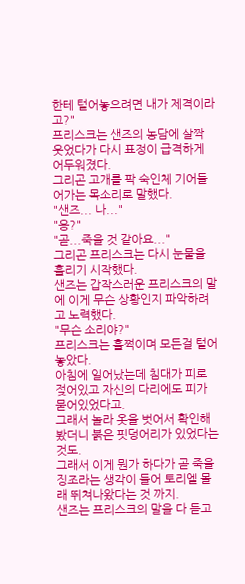한테 털어놓으려면 내가 제격이라고?"
프리스크는 샌즈의 농담에 살짝 웃었다가 다시 표정이 급격하게 어두워졌다.
그리곤 고개를 팍 숙인체 기어들어가는 목소리로 말했다.
"샌즈... 나..."
"응?"
"곧...죽을 것 같아요..."
그리곤 프리스크는 다시 눈물을 흘리기 시작했다.
샌즈는 갑작스러운 프리스크의 말에 이게 무슨 상황인지 파악하려고 노력했다.
"무슨 소리야?"
프리스크는 훌쩍이며 모든걸 털어놓았다.
아침에 일어났는데 침대가 피로 젖어있고 자신의 다리에도 피가 묻어있었다고.
그래서 놀라 옷을 벗어서 확인해 봤더니 붉은 핏덩어리가 있었다는 것도.
그래서 이게 뭔가 하다가 곧 죽을 징조라는 생각이 들어 토리엘 몰래 뛰쳐나왔다는 것 까지.
샌즈는 프리스크의 말을 다 듣고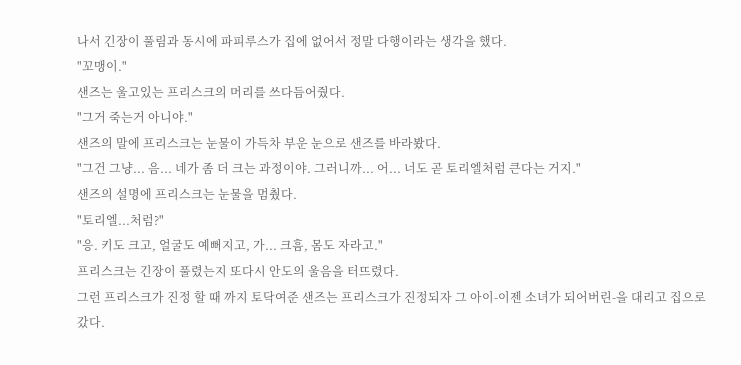나서 긴장이 풀림과 동시에 파피루스가 집에 없어서 정말 다행이라는 생각을 했다.
"꼬맹이."
샌즈는 울고있는 프리스크의 머리를 쓰다듬어줬다.
"그거 죽는거 아니야."
샌즈의 말에 프리스크는 눈물이 가득차 부운 눈으로 샌즈를 바라봤다.
"그건 그냥... 음... 네가 좀 더 크는 과정이야. 그러니까... 어... 너도 곧 토리엘처럼 큰다는 거지."
샌즈의 설명에 프리스크는 눈물을 멈췄다.
"토리엘...처럼?"
"응. 키도 크고, 얼굴도 예뻐지고, 가... 크흠, 몸도 자라고."
프리스크는 긴장이 풀렸는지 또다시 안도의 울음을 터뜨렸다.
그런 프리스크가 진정 할 때 까지 토닥여준 샌즈는 프리스크가 진정되자 그 아이-이젠 소녀가 되어버린-을 대리고 집으로 갔다.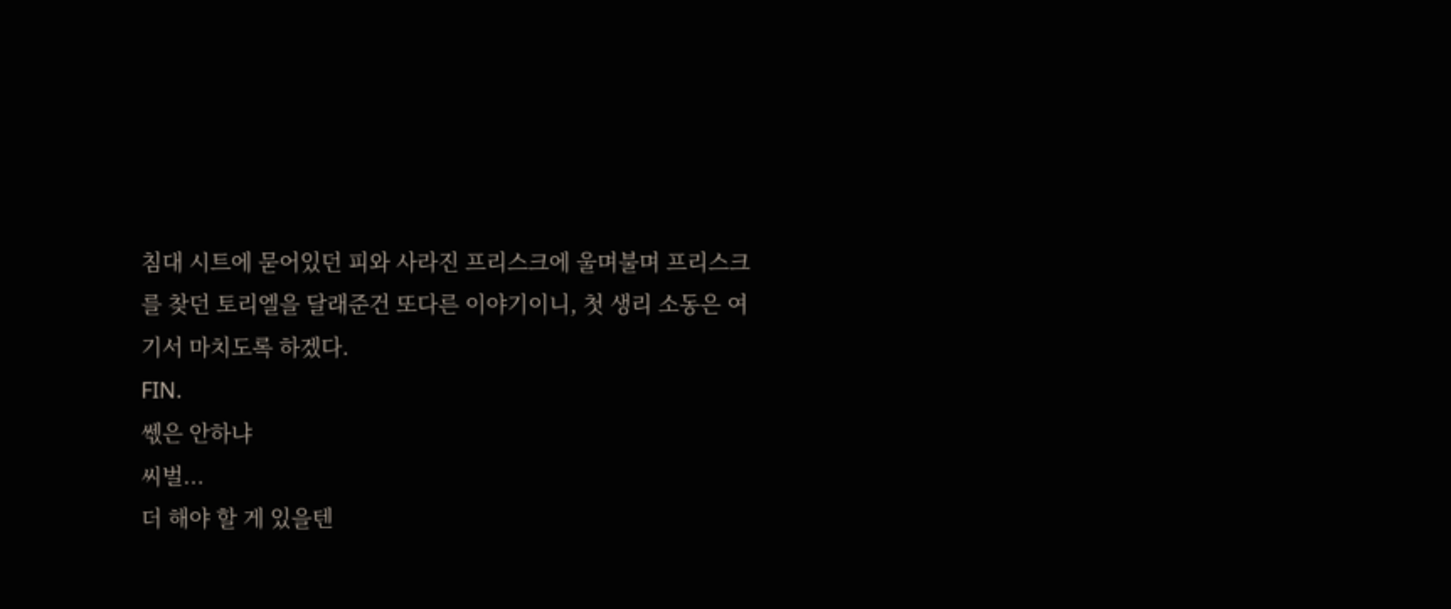침대 시트에 묻어있던 피와 사라진 프리스크에 울며불며 프리스크를 찾던 토리엘을 달래준건 또다른 이야기이니, 첫 생리 소동은 여기서 마치도록 하겠다.
FIN.
쎇은 안하냐
씨벌...
더 해야 할 게 있을텐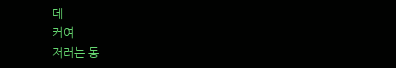데
커여
저러는 동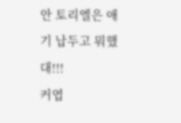안 토리엘은 애기 납두고 뭐했대!!!
커엽